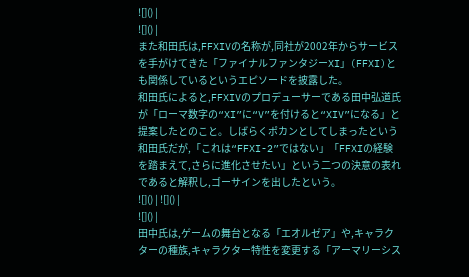![]() |
![]() |
また和田氏は,FFXIVの名称が,同社が2002年からサービスを手がけてきた「ファイナルファンタジーXI」(FFXI)とも関係しているというエピソードを披露した。
和田氏によると,FFXIVのプロデューサーである田中弘道氏が「ローマ数字の“XI”に“V”を付けると“XIV”になる」と提案したとのこと。しばらくポカンとしてしまったという和田氏だが,「これは“FFXI-2”ではない」「FFXIの経験を踏まえて,さらに進化させたい」という二つの決意の表れであると解釈し,ゴーサインを出したという。
![]() | ![]() |
![]() |
田中氏は,ゲームの舞台となる「エオルゼア」や,キャラクターの種族,キャラクター特性を変更する「アーマリーシス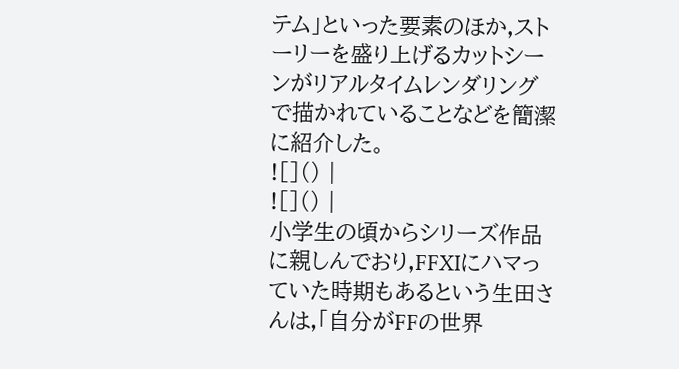テム」といった要素のほか,ストーリーを盛り上げるカットシーンがリアルタイムレンダリングで描かれていることなどを簡潔に紹介した。
![]() |
![]() |
小学生の頃からシリーズ作品に親しんでおり,FFXIにハマっていた時期もあるという生田さんは,「自分がFFの世界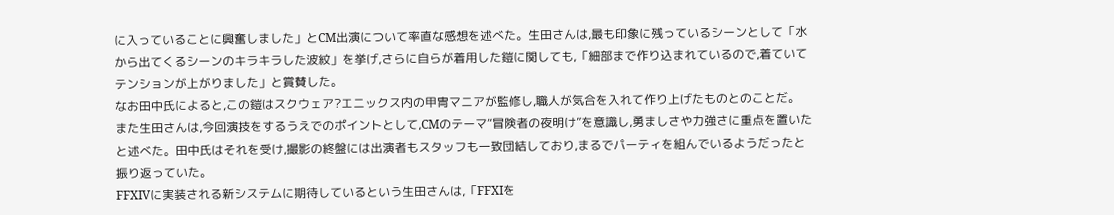に入っていることに興奮しました」とCM出演について率直な感想を述べた。生田さんは,最も印象に残っているシーンとして「水から出てくるシーンのキラキラした波紋」を挙げ,さらに自らが着用した鎧に関しても,「細部まで作り込まれているので,着ていてテンションが上がりました」と賞賛した。
なお田中氏によると,この鎧はスクウェア?エニックス内の甲冑マニアが監修し,職人が気合を入れて作り上げたものとのことだ。
また生田さんは,今回演技をするうえでのポイントとして,CMのテーマ“冒険者の夜明け”を意識し,勇ましさや力強さに重点を置いたと述べた。田中氏はそれを受け,撮影の終盤には出演者もスタッフも一致団結しており,まるでパーティを組んでいるようだったと振り返っていた。
FFXIVに実装される新システムに期待しているという生田さんは,「FFXIを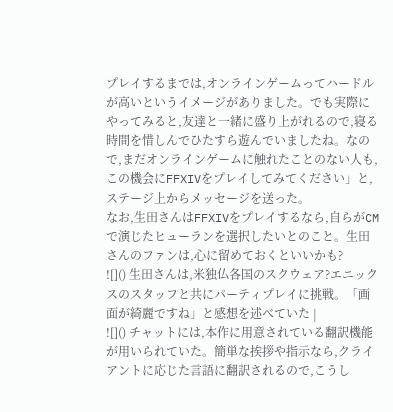プレイするまでは,オンラインゲームってハードルが高いというイメージがありました。でも実際にやってみると,友達と一緒に盛り上がれるので,寝る時間を惜しんでひたすら遊んでいましたね。なので,まだオンラインゲームに触れたことのない人も,この機会にFFXIVをプレイしてみてください」と,ステージ上からメッセージを送った。
なお,生田さんはFFXIVをプレイするなら,自らがCMで演じたヒューランを選択したいとのこと。生田さんのファンは,心に留めておくといいかも?
![]() 生田さんは,米独仏各国のスクウェア?エニックスのスタッフと共にパーティプレイに挑戦。「画面が綺麗ですね」と感想を述べていた |
![]() チャットには,本作に用意されている翻訳機能が用いられていた。簡単な挨拶や指示なら,クライアントに応じた言語に翻訳されるので,こうし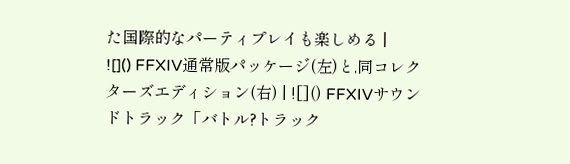た国際的なパーティプレイも楽しめる |
![]() FFXIV通常版パッケージ(左)と,同コレクターズエディション(右) | ![]() FFXIVサウンドトラック「バトル?トラック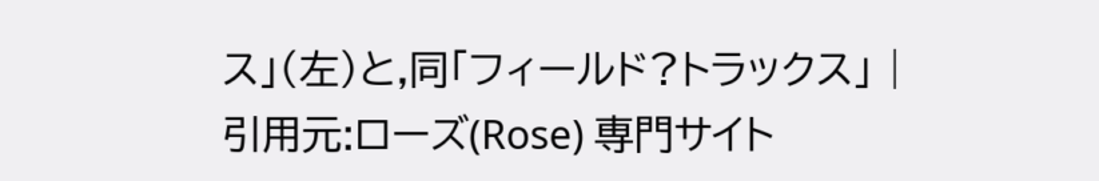ス」(左)と,同「フィールド?トラックス」 |
引用元:ローズ(Rose) 専門サイト